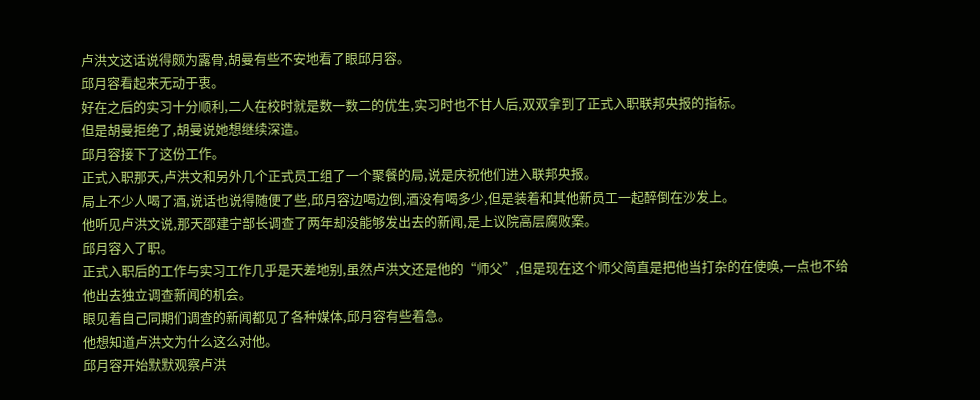卢洪文这话说得颇为露骨,胡曼有些不安地看了眼邱月容。
邱月容看起来无动于衷。
好在之后的实习十分顺利,二人在校时就是数一数二的优生,实习时也不甘人后,双双拿到了正式入职联邦央报的指标。
但是胡曼拒绝了,胡曼说她想继续深造。
邱月容接下了这份工作。
正式入职那天,卢洪文和另外几个正式员工组了一个聚餐的局,说是庆祝他们进入联邦央报。
局上不少人喝了酒,说话也说得随便了些,邱月容边喝边倒,酒没有喝多少,但是装着和其他新员工一起醉倒在沙发上。
他听见卢洪文说,那天邵建宁部长调查了两年却没能够发出去的新闻,是上议院高层腐败案。
邱月容入了职。
正式入职后的工作与实习工作几乎是天差地别,虽然卢洪文还是他的“师父”,但是现在这个师父简直是把他当打杂的在使唤,一点也不给他出去独立调查新闻的机会。
眼见着自己同期们调查的新闻都见了各种媒体,邱月容有些着急。
他想知道卢洪文为什么这么对他。
邱月容开始默默观察卢洪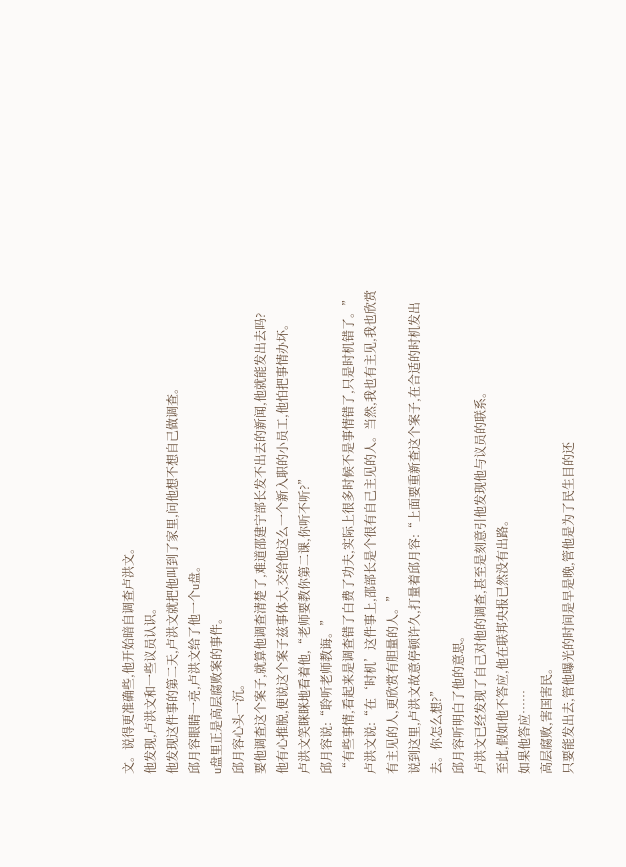文。说得更准确些,他开始暗自调查卢洪文。
他发现,卢洪文和一些议员认识。
他发现这件事的第二天,卢洪文就把他叫到了家里,问他想不想自己做调查。
邱月容眼睛一亮,卢洪文给了他一个u盘。
u盘里正是高层腐败案的事件。
邱月容心头一沉。
要他调查这个案子,就算他调查清楚了,难道邵建宁部长发不出去的新闻,他就能发出去吗?
他有心推脱,便说这个案子兹事体大,交给他这么一个新入职的小员工,他怕把事情办坏。
卢洪文笑眯眯地看着他,“老师要教你第二课,你听不听?”
邱月容说:“聆听老师教诲。”
“有些事情,看起来是调查错了白费了功夫,实际上很多时候不是事情错了,只是时机错了。”卢洪文说:“在‘时机’这件事上,邵部长是个很有自己主见的人。当然,我也有主见,我也欣赏有主见的人,更欣赏有胆量的人。”
说到这里,卢洪文故意停顿许久,打量着邱月容:“上面要重新查这个案子,在合适的时机发出去。你怎么想?”
邱月容听明白了他的意思。
卢洪文已经发现了自己对他的调查,甚至是刻意引他发现他与议员的联系。
至此,假如他不答应,他在联邦央报已然没有出路。
如果他答应……
高层腐败,害国害民。
只要能发出去,管他曝光的时间是早是晚,管他是为了民生目的还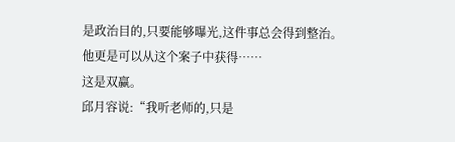是政治目的,只要能够曝光,这件事总会得到整治。
他更是可以从这个案子中获得……
这是双赢。
邱月容说:“我听老师的,只是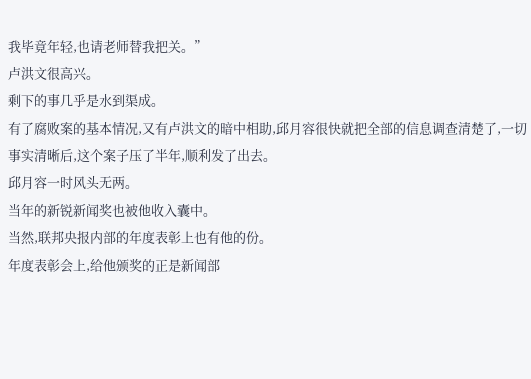我毕竟年轻,也请老师替我把关。”
卢洪文很高兴。
剩下的事几乎是水到渠成。
有了腐败案的基本情况,又有卢洪文的暗中相助,邱月容很快就把全部的信息调查清楚了,一切事实清晰后,这个案子压了半年,顺利发了出去。
邱月容一时风头无两。
当年的新锐新闻奖也被他收入囊中。
当然,联邦央报内部的年度表彰上也有他的份。
年度表彰会上,给他颁奖的正是新闻部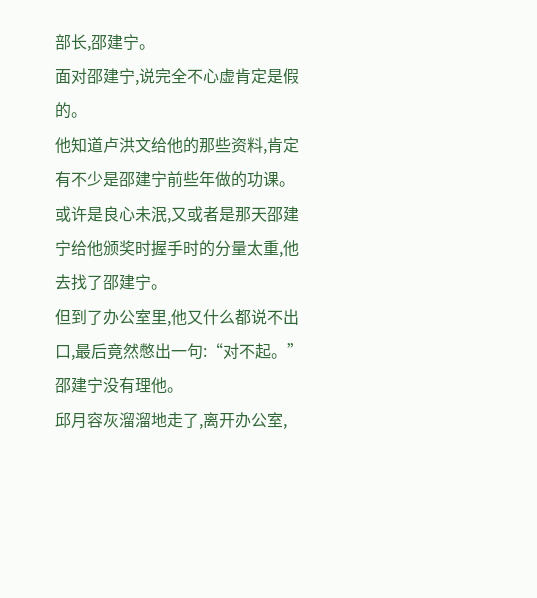部长,邵建宁。
面对邵建宁,说完全不心虚肯定是假的。
他知道卢洪文给他的那些资料,肯定有不少是邵建宁前些年做的功课。
或许是良心未泯,又或者是那天邵建宁给他颁奖时握手时的分量太重,他去找了邵建宁。
但到了办公室里,他又什么都说不出口,最后竟然憋出一句:“对不起。”
邵建宁没有理他。
邱月容灰溜溜地走了,离开办公室,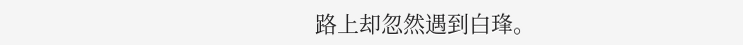路上却忽然遇到白琒。